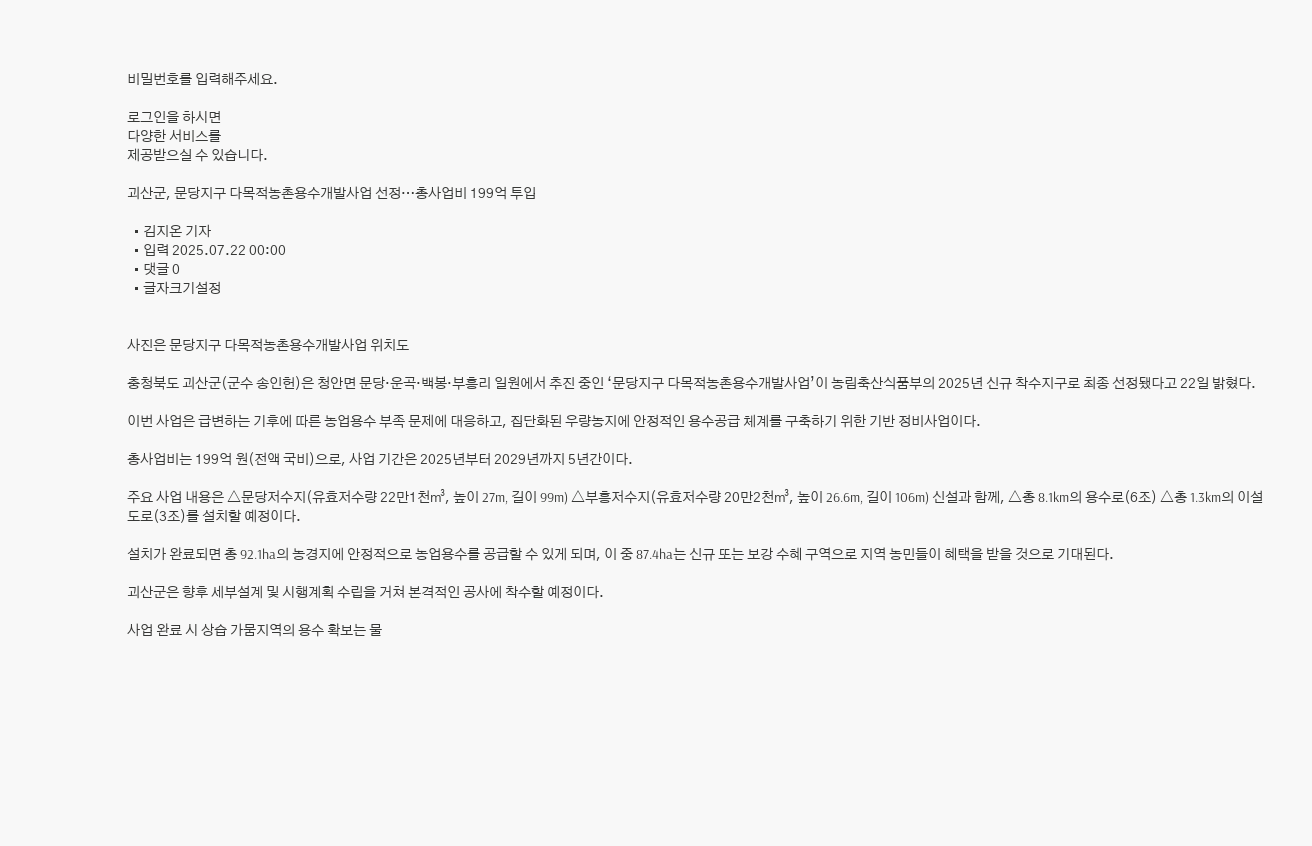비밀번호를 입력해주세요.

로그인을 하시면
다양한 서비스를
제공받으실 수 있습니다.

괴산군, 문당지구 다목적농촌용수개발사업 선정…총사업비 199억 투입

  • 김지온 기자
  • 입력 2025.07.22 00:00
  • 댓글 0
  • 글자크기설정


사진은 문당지구 다목적농촌용수개발사업 위치도

충청북도 괴산군(군수 송인헌)은 청안면 문당·운곡·백봉·부흥리 일원에서 추진 중인 ‘문당지구 다목적농촌용수개발사업’이 농림축산식품부의 2025년 신규 착수지구로 최종 선정됐다고 22일 밝혔다.

이번 사업은 급변하는 기후에 따른 농업용수 부족 문제에 대응하고, 집단화된 우량농지에 안정적인 용수공급 체계를 구축하기 위한 기반 정비사업이다.

총사업비는 199억 원(전액 국비)으로, 사업 기간은 2025년부터 2029년까지 5년간이다.

주요 사업 내용은 △문당저수지(유효저수량 22만1천㎥, 높이 27m, 길이 99m) △부흥저수지(유효저수량 20만2천㎥, 높이 26.6m, 길이 106m) 신설과 함께, △총 8.1km의 용수로(6조) △총 1.3km의 이설도로(3조)를 설치할 예정이다.

설치가 완료되면 총 92.1ha의 농경지에 안정적으로 농업용수를 공급할 수 있게 되며, 이 중 87.4ha는 신규 또는 보강 수혜 구역으로 지역 농민들이 혜택을 받을 것으로 기대된다.

괴산군은 향후 세부설계 및 시행계획 수립을 거쳐 본격적인 공사에 착수할 예정이다.

사업 완료 시 상습 가뭄지역의 용수 확보는 물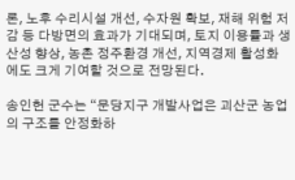론, 노후 수리시설 개선, 수자원 확보, 재해 위험 저감 등 다방면의 효과가 기대되며, 토지 이용률과 생산성 향상, 농촌 정주환경 개선, 지역경제 활성화에도 크게 기여할 것으로 전망된다.

송인헌 군수는 “문당지구 개발사업은 괴산군 농업의 구조를 안정화하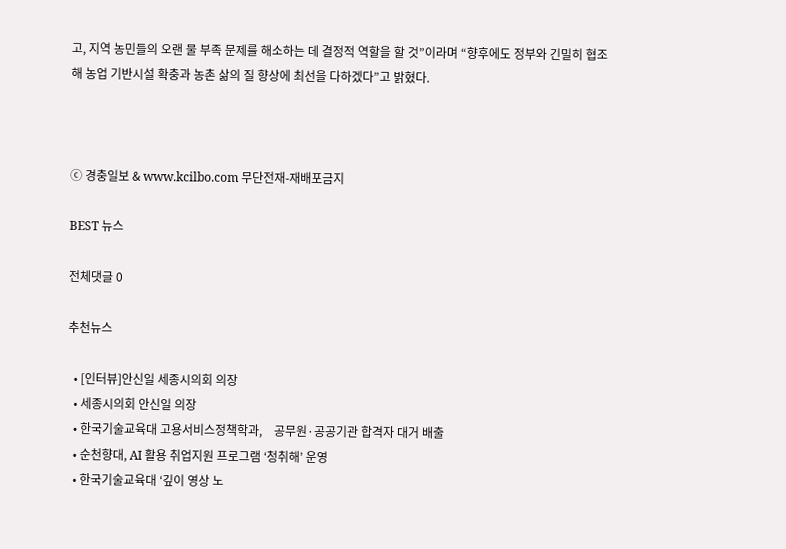고, 지역 농민들의 오랜 물 부족 문제를 해소하는 데 결정적 역할을 할 것”이라며 “향후에도 정부와 긴밀히 협조해 농업 기반시설 확충과 농촌 삶의 질 향상에 최선을 다하겠다”고 밝혔다.



ⓒ 경충일보 & www.kcilbo.com 무단전재-재배포금지

BEST 뉴스

전체댓글 0

추천뉴스

  • [인터뷰]안신일 세종시의회 의장
  • 세종시의회 안신일 의장
  • 한국기술교육대 고용서비스정책학과,    공무원·공공기관 합격자 대거 배출
  • 순천향대, AI 활용 취업지원 프로그램 ‘청취해’ 운영
  • 한국기술교육대 ‘깊이 영상 노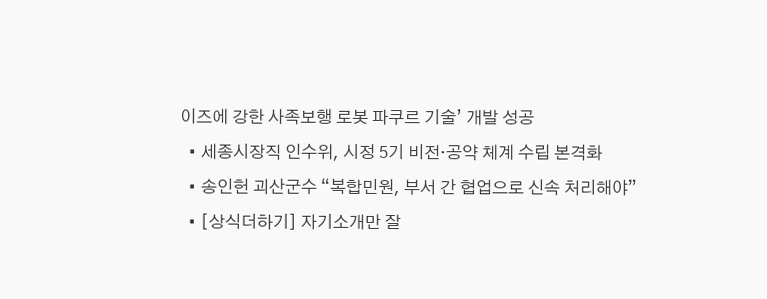이즈에 강한 사족보행 로봇 파쿠르 기술’ 개발 성공
  • 세종시장직 인수위, 시정 5기 비전·공약 체계 수립 본격화
  • 송인헌 괴산군수 “복합민원, 부서 간 협업으로 신속 처리해야”
  • [상식더하기] 자기소개만 잘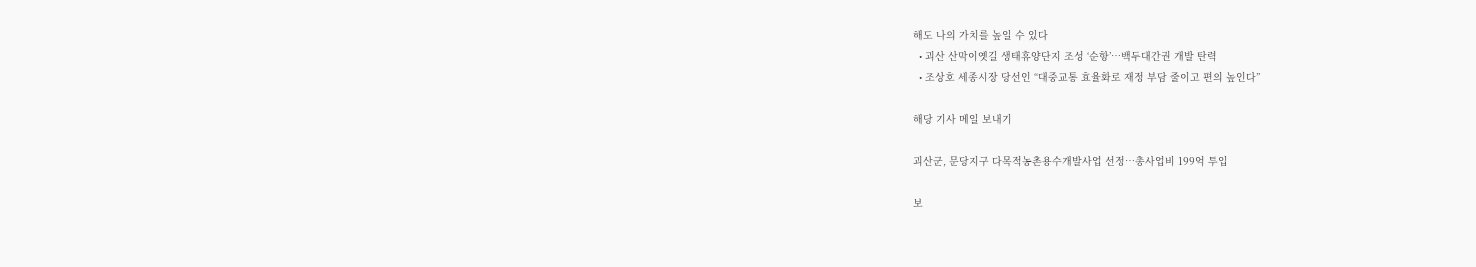해도 나의 가치를 높일 수 있다
  • 괴산 산막이옛길 생태휴양단지 조성 ‘순항’…백두대간권 개발 탄력
  • 조상호 세종시장 당선인 “대중교통 효율화로 재정 부담 줄이고 편의 높인다”

해당 기사 메일 보내기

괴산군, 문당지구 다목적농촌용수개발사업 선정…총사업비 199억 투입

보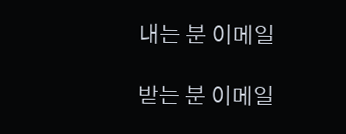내는 분 이메일

받는 분 이메일